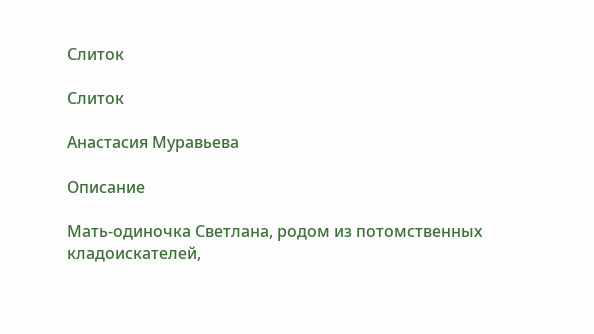Слиток

Слиток

Анастасия Муравьева

Описание

Мать-одиночка Светлана, родом из потомственных кладоискателей,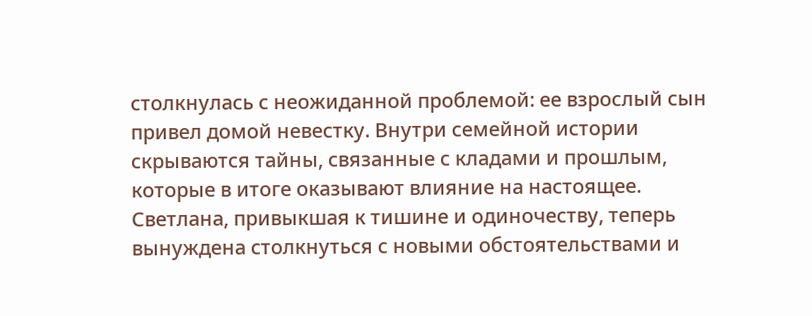столкнулась с неожиданной проблемой: ее взрослый сын привел домой невестку. Внутри семейной истории скрываются тайны, связанные с кладами и прошлым, которые в итоге оказывают влияние на настоящее. Светлана, привыкшая к тишине и одиночеству, теперь вынуждена столкнуться с новыми обстоятельствами и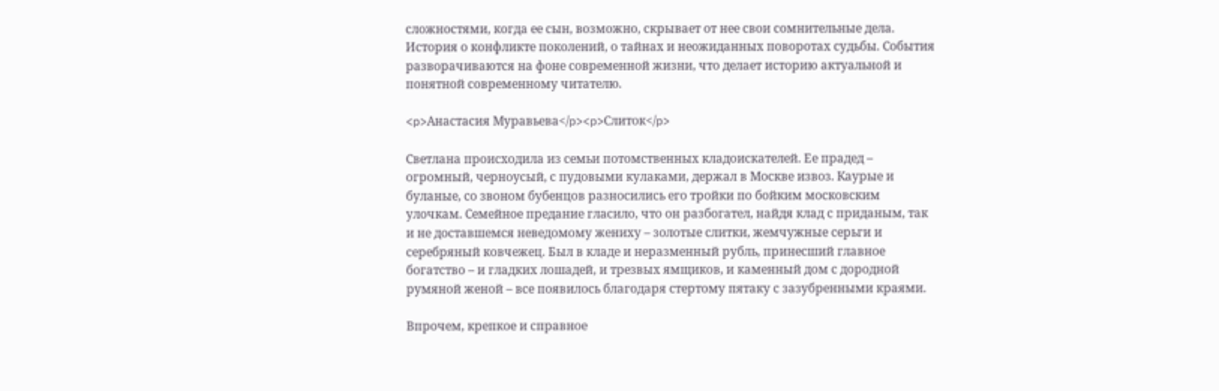сложностями, когда ее сын, возможно, скрывает от нее свои сомнительные дела. История о конфликте поколений, о тайнах и неожиданных поворотах судьбы. События разворачиваются на фоне современной жизни, что делает историю актуальной и понятной современному читателю.

<p>Анастасия Муравьева</p><p>Слиток</p>

Светлана происходила из семьи потомственных кладоискателей. Ее прадед – огромный, черноусый, с пудовыми кулаками, держал в Москве извоз. Каурые и буланые, со звоном бубенцов разносились его тройки по бойким московским улочкам. Семейное предание гласило, что он разбогател, найдя клад с приданым, так и не доставшемся неведомому жениху – золотые слитки, жемчужные серьги и серебряный ковчежец. Был в кладе и неразменный рубль, принесший главное богатство – и гладких лошадей, и трезвых ямщиков, и каменный дом с дородной румяной женой – все появилось благодаря стертому пятаку с зазубренными краями.

Впрочем, крепкое и справное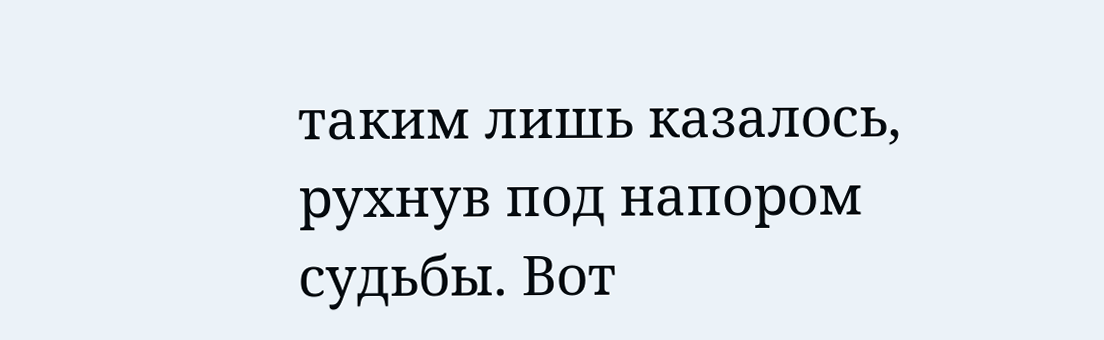таким лишь казалось, рухнув под напором судьбы. Вот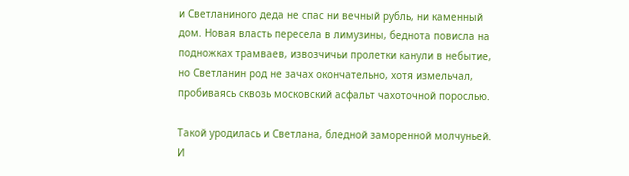и Светланиного деда не спас ни вечный рубль, ни каменный дом. Новая власть пересела в лимузины, беднота повисла на подножках трамваев, извозчичьи пролетки канули в небытие, но Светланин род не зачах окончательно, хотя измельчал, пробиваясь сквозь московский асфальт чахоточной порослью.

Такой уродилась и Светлана, бледной заморенной молчуньей. И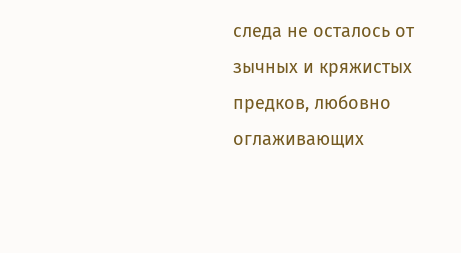следа не осталось от зычных и кряжистых предков, любовно оглаживающих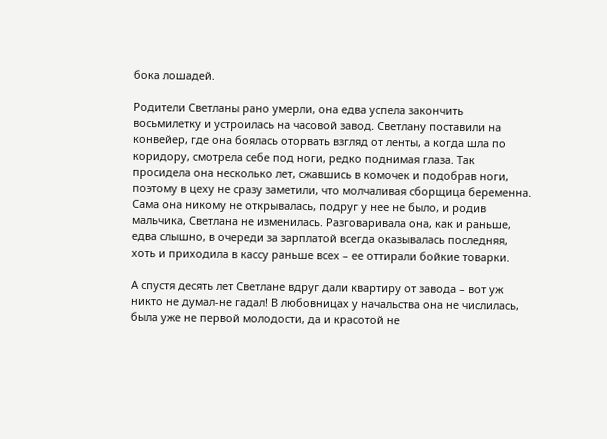бока лошадей.

Родители Светланы рано умерли, она едва успела закончить восьмилетку и устроилась на часовой завод. Светлану поставили на конвейер, где она боялась оторвать взгляд от ленты, а когда шла по коридору, смотрела себе под ноги, редко поднимая глаза. Так просидела она несколько лет, сжавшись в комочек и подобрав ноги, поэтому в цеху не сразу заметили, что молчаливая сборщица беременна. Сама она никому не открывалась, подруг у нее не было, и родив мальчика, Светлана не изменилась. Разговаривала она, как и раньше, едва слышно, в очереди за зарплатой всегда оказывалась последняя, хоть и приходила в кассу раньше всех – ее оттирали бойкие товарки.

А спустя десять лет Светлане вдруг дали квартиру от завода – вот уж никто не думал-не гадал! В любовницах у начальства она не числилась, была уже не первой молодости, да и красотой не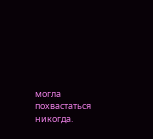могла похвастаться никогда.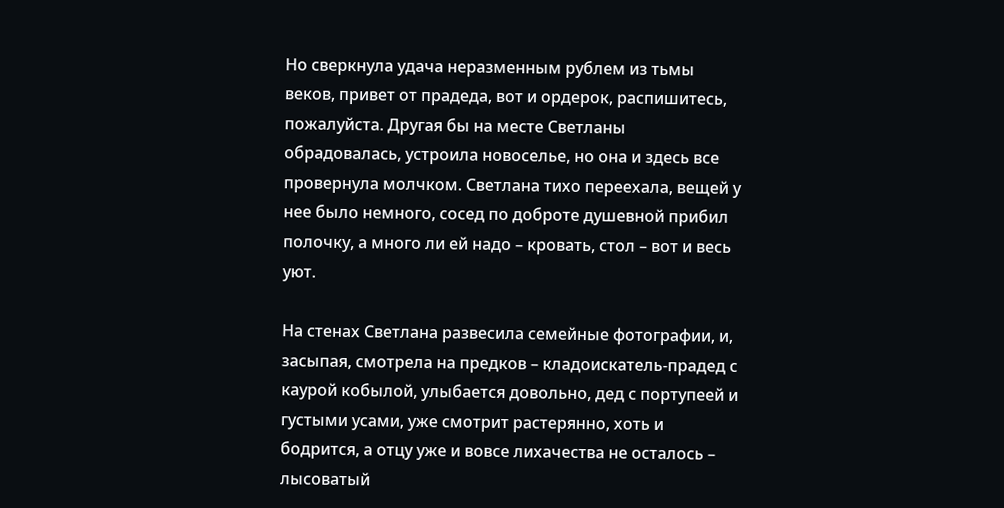Но сверкнула удача неразменным рублем из тьмы веков, привет от прадеда, вот и ордерок, распишитесь, пожалуйста. Другая бы на месте Светланы обрадовалась, устроила новоселье, но она и здесь все провернула молчком. Светлана тихо переехала, вещей у нее было немного, сосед по доброте душевной прибил полочку, а много ли ей надо – кровать, стол – вот и весь уют.

На стенах Светлана развесила семейные фотографии, и, засыпая, смотрела на предков – кладоискатель-прадед с каурой кобылой, улыбается довольно, дед с портупеей и густыми усами, уже смотрит растерянно, хоть и бодрится, а отцу уже и вовсе лихачества не осталось – лысоватый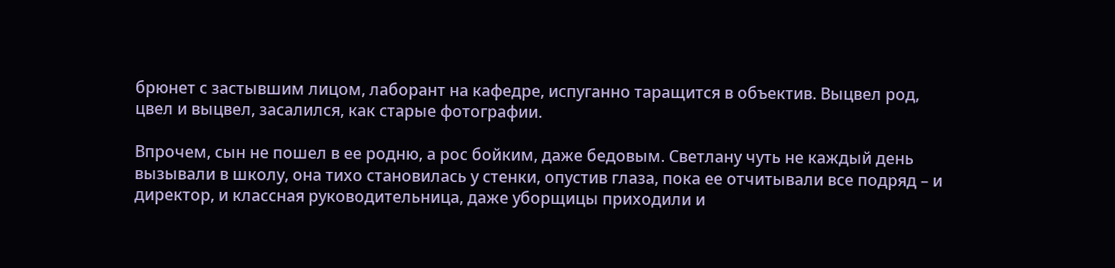брюнет с застывшим лицом, лаборант на кафедре, испуганно таращится в объектив. Выцвел род, цвел и выцвел, засалился, как старые фотографии.

Впрочем, сын не пошел в ее родню, а рос бойким, даже бедовым. Светлану чуть не каждый день вызывали в школу, она тихо становилась у стенки, опустив глаза, пока ее отчитывали все подряд – и директор, и классная руководительница, даже уборщицы приходили и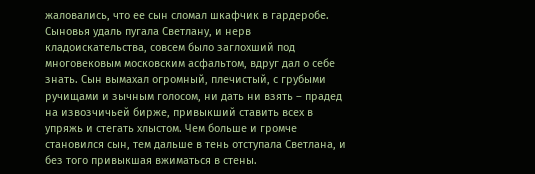жаловались, что ее сын сломал шкафчик в гардеробе. Сыновья удаль пугала Светлану, и нерв кладоискательства, совсем было заглохший под многовековым московским асфальтом, вдруг дал о себе знать. Сын вымахал огромный, плечистый, с грубыми ручищами и зычным голосом, ни дать ни взять – прадед на извозчичьей бирже, привыкший ставить всех в упряжь и стегать хлыстом. Чем больше и громче становился сын, тем дальше в тень отступала Светлана, и без того привыкшая вжиматься в стены.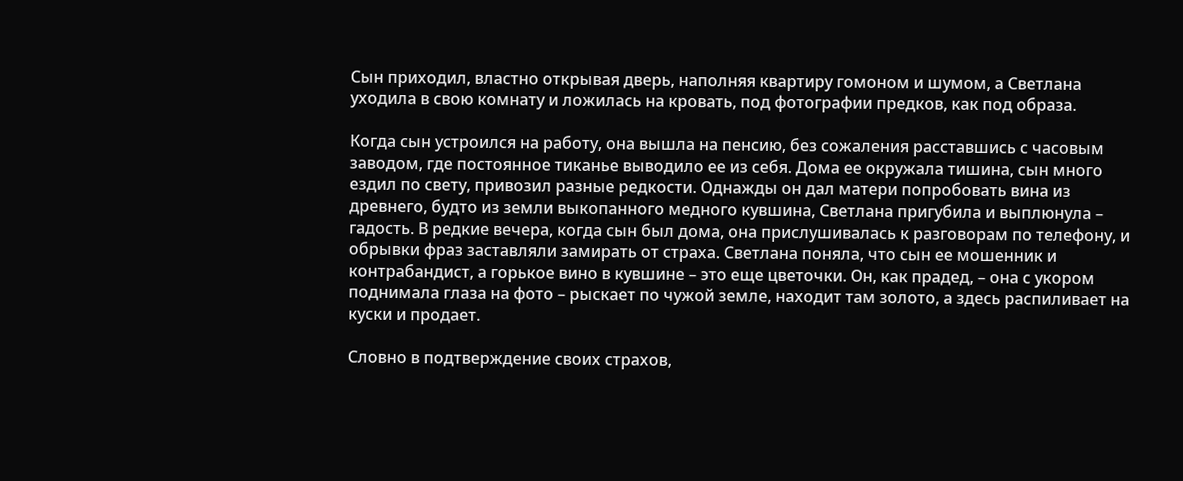Сын приходил, властно открывая дверь, наполняя квартиру гомоном и шумом, а Светлана уходила в свою комнату и ложилась на кровать, под фотографии предков, как под образа.

Когда сын устроился на работу, она вышла на пенсию, без сожаления расставшись с часовым заводом, где постоянное тиканье выводило ее из себя. Дома ее окружала тишина, сын много ездил по свету, привозил разные редкости. Однажды он дал матери попробовать вина из древнего, будто из земли выкопанного медного кувшина, Светлана пригубила и выплюнула – гадость. В редкие вечера, когда сын был дома, она прислушивалась к разговорам по телефону, и обрывки фраз заставляли замирать от страха. Светлана поняла, что сын ее мошенник и контрабандист, а горькое вино в кувшине – это еще цветочки. Он, как прадед, – она с укором поднимала глаза на фото – рыскает по чужой земле, находит там золото, а здесь распиливает на куски и продает.

Словно в подтверждение своих страхов,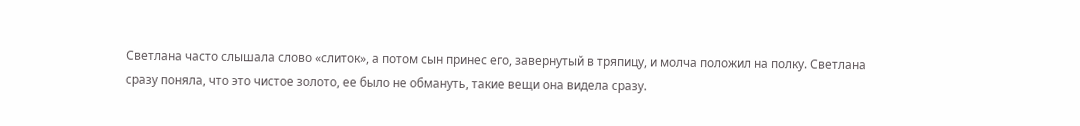Светлана часто слышала слово «слиток», а потом сын принес его, завернутый в тряпицу, и молча положил на полку. Светлана сразу поняла, что это чистое золото, ее было не обмануть, такие вещи она видела сразу.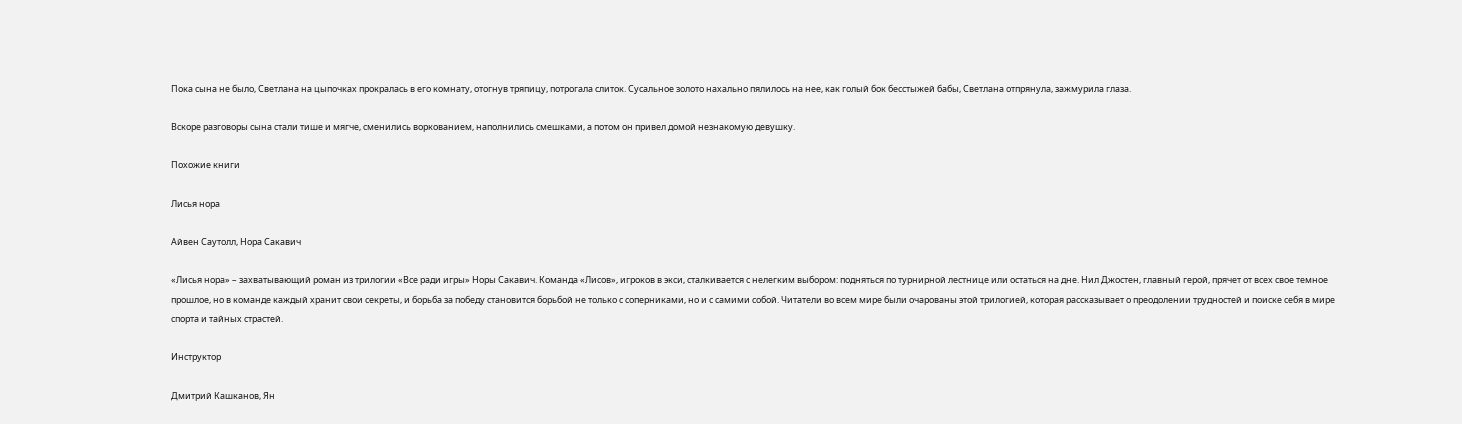Пока сына не было, Светлана на цыпочках прокралась в его комнату, отогнув тряпицу, потрогала слиток. Сусальное золото нахально пялилось на нее, как голый бок бесстыжей бабы, Светлана отпрянула, зажмурила глаза.

Вскоре разговоры сына стали тише и мягче, сменились воркованием, наполнились смешками, а потом он привел домой незнакомую девушку.

Похожие книги

Лисья нора

Айвен Саутолл, Нора Сакавич

«Лисья нора» – захватывающий роман из трилогии «Все ради игры» Норы Сакавич. Команда «Лисов», игроков в экси, сталкивается с нелегким выбором: подняться по турнирной лестнице или остаться на дне. Нил Джостен, главный герой, прячет от всех свое темное прошлое, но в команде каждый хранит свои секреты, и борьба за победу становится борьбой не только с соперниками, но и с самими собой. Читатели во всем мире были очарованы этой трилогией, которая рассказывает о преодолении трудностей и поиске себя в мире спорта и тайных страстей.

Инструктор

Дмитрий Кашканов, Ян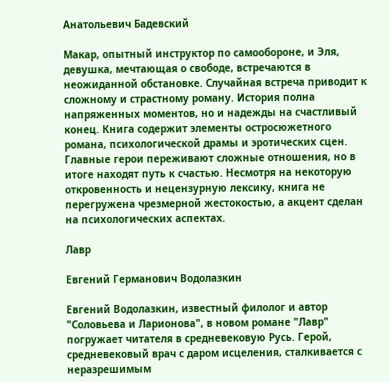Анатольевич Бадевский

Макар, опытный инструктор по самообороне, и Эля, девушка, мечтающая о свободе, встречаются в неожиданной обстановке. Случайная встреча приводит к сложному и страстному роману. История полна напряженных моментов, но и надежды на счастливый конец. Книга содержит элементы остросюжетного романа, психологической драмы и эротических сцен. Главные герои переживают сложные отношения, но в итоге находят путь к счастью. Несмотря на некоторую откровенность и нецензурную лексику, книга не перегружена чрезмерной жестокостью, а акцент сделан на психологических аспектах.

Лавр

Евгений Германович Водолазкин

Евгений Водолазкин, известный филолог и автор "Соловьева и Ларионова", в новом романе "Лавр" погружает читателя в средневековую Русь. Герой, средневековый врач с даром исцеления, сталкивается с неразрешимым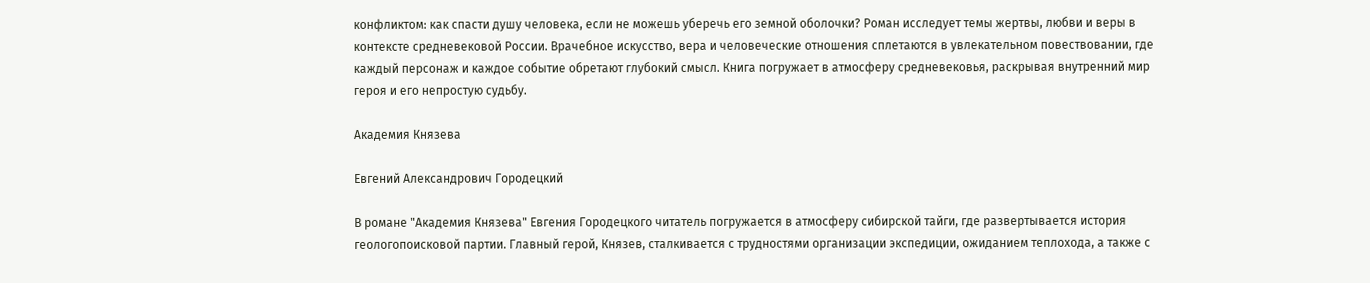конфликтом: как спасти душу человека, если не можешь уберечь его земной оболочки? Роман исследует темы жертвы, любви и веры в контексте средневековой России. Врачебное искусство, вера и человеческие отношения сплетаются в увлекательном повествовании, где каждый персонаж и каждое событие обретают глубокий смысл. Книга погружает в атмосферу средневековья, раскрывая внутренний мир героя и его непростую судьбу.

Академия Князева

Евгений Александрович Городецкий

В романе "Академия Князева" Евгения Городецкого читатель погружается в атмосферу сибирской тайги, где развертывается история геологопоисковой партии. Главный герой, Князев, сталкивается с трудностями организации экспедиции, ожиданием теплохода, а также с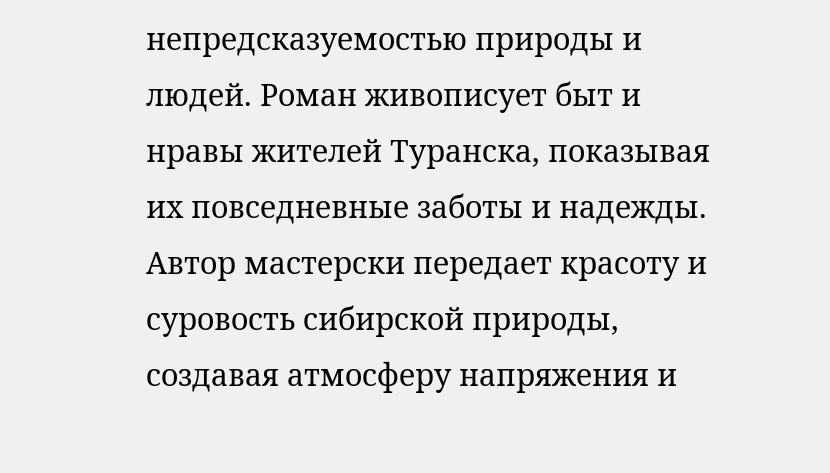непредсказуемостью природы и людей. Роман живописует быт и нравы жителей Туранска, показывая их повседневные заботы и надежды. Автор мастерски передает красоту и суровость сибирской природы, создавая атмосферу напряжения и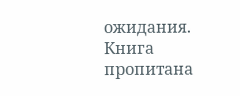ожидания. Книга пропитана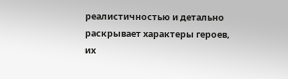реалистичностью и детально раскрывает характеры героев, их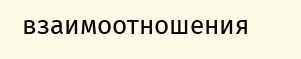взаимоотношения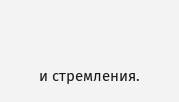и стремления.